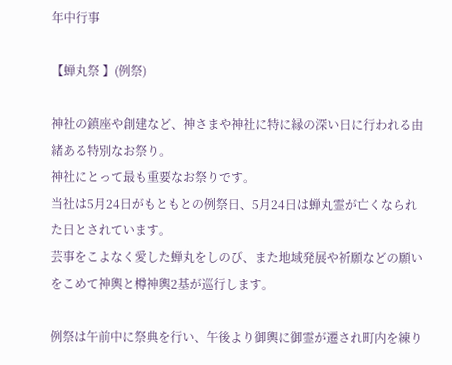年中行事

【蝉丸祭 】(例祭)

神社の鎮座や創建など、神さまや神社に特に縁の深い日に行われる由緒ある特別なお祭り。
神社にとって最も重要なお祭りです。
当社は5月24日がもともとの例祭日、5月24日は蝉丸霊が亡くなられた日とされています。
芸事をこよなく愛した蝉丸をしのび、また地域発展や祈願などの願いをこめて神輿と樽神輿2基が巡行します。

例祭は午前中に祭典を行い、午後より御輿に御霊が遷され町内を練り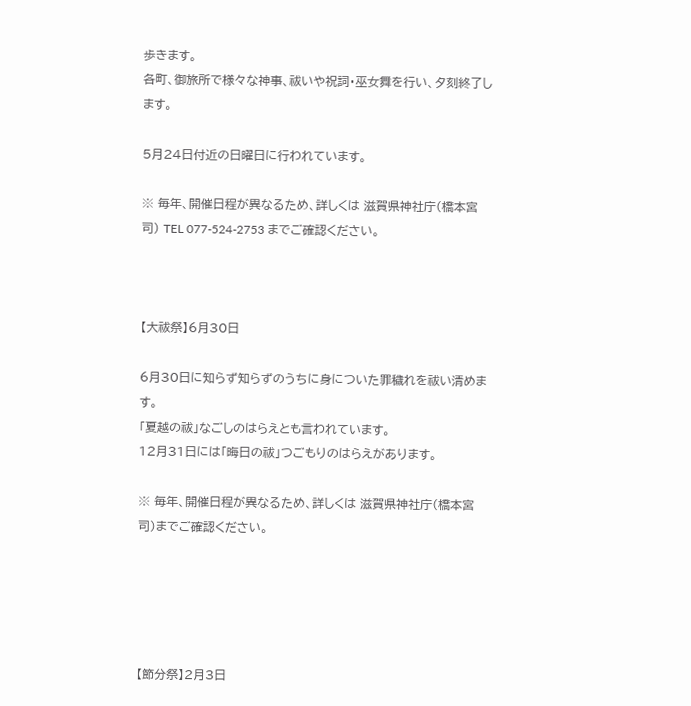歩きます。
各町、御旅所で様々な神事、祓いや祝詞・巫女舞を行い、夕刻終了します。

5月24日付近の日曜日に行われています。

※ 毎年、開催日程が異なるため、詳しくは 滋賀県神社庁(橋本宮司) TEL 077-524-2753 までご確認ください。



【大祓祭】6月30日

6月30日に知らず知らずのうちに身についた罪穢れを祓い清めます。
「夏越の祓」なごしのはらえとも言われています。
12月31日には「晦日の祓」つごもりのはらえがあります。

※ 毎年、開催日程が異なるため、詳しくは 滋賀県神社庁(橋本宮司)までご確認ください。





【節分祭】2月3日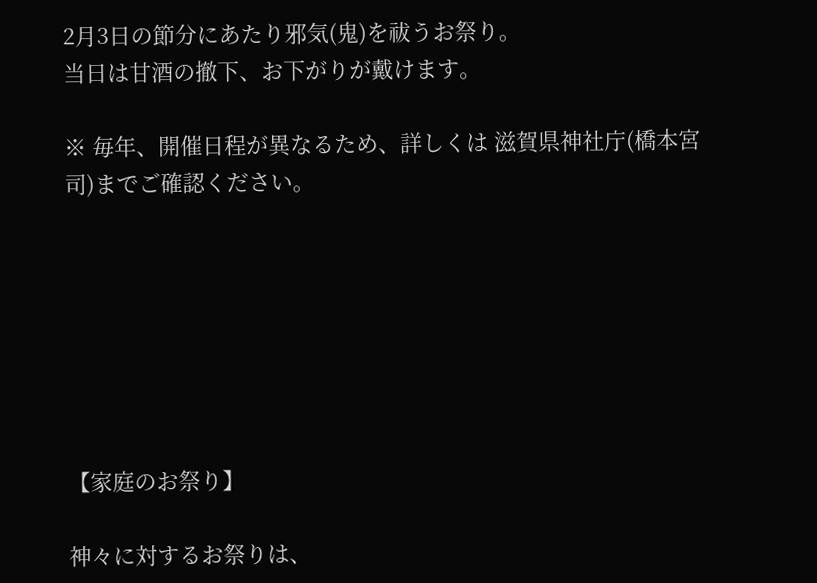2月3日の節分にあたり邪気(鬼)を祓うお祭り。
当日は甘酒の撤下、お下がりが戴けます。

※ 毎年、開催日程が異なるため、詳しくは 滋賀県神社庁(橋本宮司)までご確認ください。







【家庭のお祭り】

神々に対するお祭りは、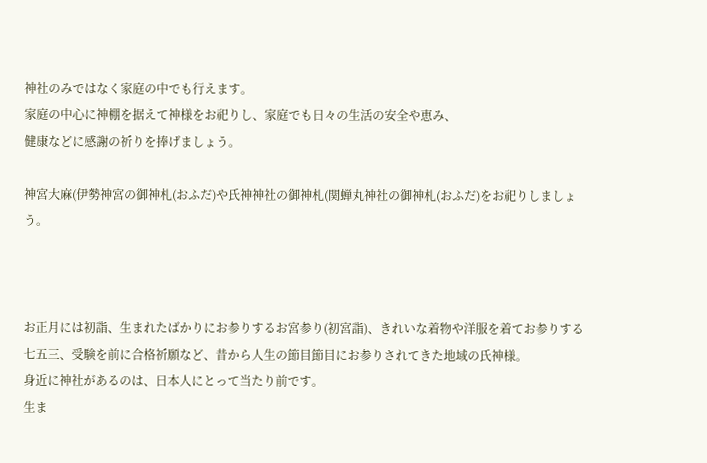神社のみではなく家庭の中でも行えます。
家庭の中心に神棚を据えて神様をお祀りし、家庭でも日々の生活の安全や恵み、
健康などに感謝の祈りを捧げましょう。

神宮大麻(伊勢神宮の御神札(おふだ)や氏神神社の御神札(関蝉丸神社の御神札(おふだ)をお祀りしましょう。



お正月には初詣、生まれたばかりにお参りするお宮参り(初宮詣)、きれいな着物や洋服を着てお参りする七五三、受験を前に合格祈願など、昔から人生の節目節目にお参りされてきた地域の氏神様。
身近に神社があるのは、日本人にとって当たり前です。
生ま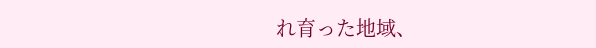れ育った地域、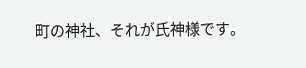町の神社、それが氏神様です。